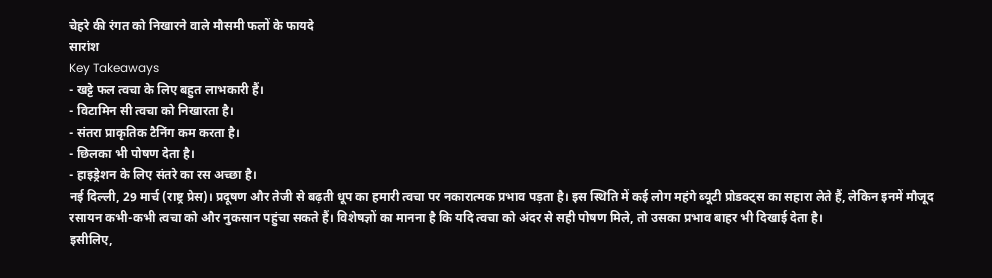चेहरे की रंगत को निखारने वाले मौसमी फलों के फायदे
सारांश
Key Takeaways
- खट्टे फल त्वचा के लिए बहुत लाभकारी हैं।
- विटामिन सी त्वचा को निखारता है।
- संतरा प्राकृतिक टैनिंग कम करता है।
- छिलका भी पोषण देता है।
- हाइड्रेशन के लिए संतरे का रस अच्छा है।
नई दिल्ली, 29 मार्च (राष्ट्र प्रेस)। प्रदूषण और तेजी से बढ़ती धूप का हमारी त्वचा पर नकारात्मक प्रभाव पड़ता है। इस स्थिति में कई लोग महंगे ब्यूटी प्रोडक्ट्स का सहारा लेते हैं, लेकिन इनमें मौजूद रसायन कभी-कभी त्वचा को और नुकसान पहुंचा सकते हैं। विशेषज्ञों का मानना है कि यदि त्वचा को अंदर से सही पोषण मिले, तो उसका प्रभाव बाहर भी दिखाई देता है।
इसीलिए,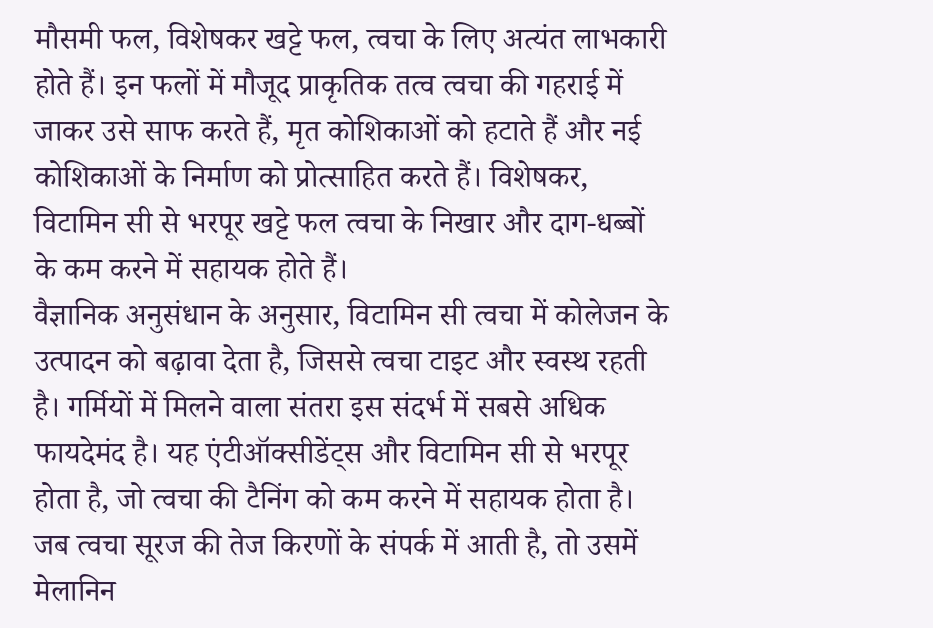मौसमी फल, विशेषकर खट्टे फल, त्वचा के लिए अत्यंत लाभकारी होते हैं। इन फलों में मौजूद प्राकृतिक तत्व त्वचा की गहराई में जाकर उसे साफ करते हैं, मृत कोशिकाओं को हटाते हैं और नई कोशिकाओं के निर्माण को प्रोत्साहित करते हैं। विशेषकर, विटामिन सी से भरपूर खट्टे फल त्वचा के निखार और दाग-धब्बों के कम करने में सहायक होते हैं।
वैज्ञानिक अनुसंधान के अनुसार, विटामिन सी त्वचा में कोलेजन के उत्पादन को बढ़ावा देता है, जिससे त्वचा टाइट और स्वस्थ रहती है। गर्मियों में मिलने वाला संतरा इस संदर्भ में सबसे अधिक फायदेमंद है। यह एंटीऑक्सीडेंट्स और विटामिन सी से भरपूर होता है, जो त्वचा की टैनिंग को कम करने में सहायक होता है।
जब त्वचा सूरज की तेज किरणों के संपर्क में आती है, तो उसमें मेलानिन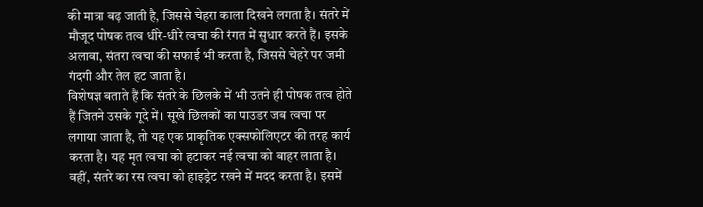की मात्रा बढ़ जाती है, जिससे चेहरा काला दिखने लगता है। संतरे में मौजूद पोषक तत्व धीरे-धीरे त्वचा की रंगत में सुधार करते हैं। इसके अलावा, संतरा त्वचा की सफाई भी करता है, जिससे चेहरे पर जमी गंदगी और तेल हट जाता है।
विशेषज्ञ बताते हैं कि संतरे के छिलके में भी उतने ही पोषक तत्व होते हैं जितने उसके गूदे में। सूखे छिलकों का पाउडर जब त्वचा पर लगाया जाता है, तो यह एक प्राकृतिक एक्सफोलिएटर की तरह कार्य करता है। यह मृत त्वचा को हटाकर नई त्वचा को बाहर लाता है। वहीं, संतरे का रस त्वचा को हाइड्रेट रखने में मदद करता है। इसमें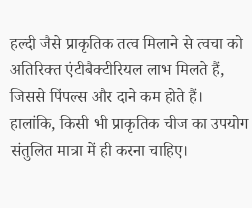हल्दी जैसे प्राकृतिक तत्व मिलाने से त्वचा को अतिरिक्त एंटीबैक्टीरियल लाभ मिलते हैं, जिससे पिंपल्स और दाने कम होते हैं।
हालांकि, किसी भी प्राकृतिक चीज का उपयोग संतुलित मात्रा में ही करना चाहिए।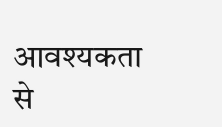आवश्यकता से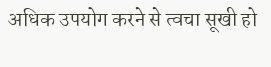अधिक उपयोग करने से त्वचा सूखी हो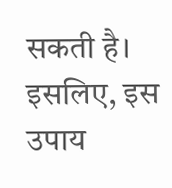सकती है। इसलिए, इस उपाय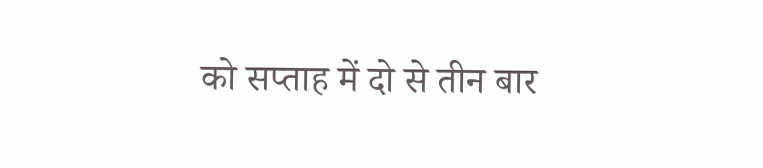को सप्ताह में दो से तीन बार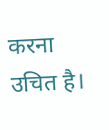करना उचित है।